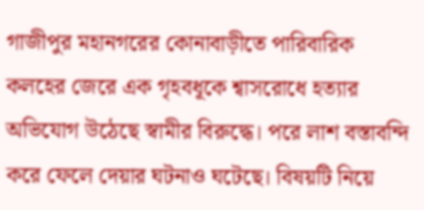গাজীপুর মহানগরের কোনাবাড়ীতে পারিবারিক কলহের জেরে এক গৃহবধূকে শ্বাসরোধে হত্যার অভিযোগ উঠেছে স্বামীর বিরুদ্ধে। পরে লাশ বস্তাবন্দি করে ফেলে দেয়ার ঘটনাও ঘটেছে। বিষয়টি নিয়ে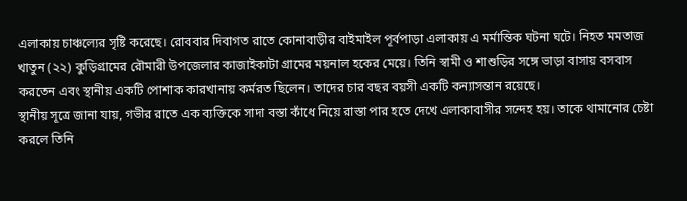এলাকায় চাঞ্চল্যের সৃষ্টি করেছে। রোববার দিবাগত রাতে কোনাবাড়ীর বাইমাইল পূর্বপাড়া এলাকায় এ মর্মান্তিক ঘটনা ঘটে। নিহত মমতাজ খাতুন (২২) কুড়িগ্রামের রৌমারী উপজেলার কাজাইকাটা গ্রামের ময়নাল হকের মেয়ে। তিনি স্বামী ও শাশুড়ির সঙ্গে ভাড়া বাসায় বসবাস করতেন এবং স্থানীয় একটি পোশাক কারখানায় কর্মরত ছিলেন। তাদের চার বছর বয়সী একটি কন্যাসন্তান রয়েছে।
স্থানীয় সূত্রে জানা যায়, গভীর রাতে এক ব্যক্তিকে সাদা বস্তা কাঁধে নিয়ে রাস্তা পার হতে দেখে এলাকাবাসীর সন্দেহ হয়। তাকে থামানোর চেষ্টা করলে তিনি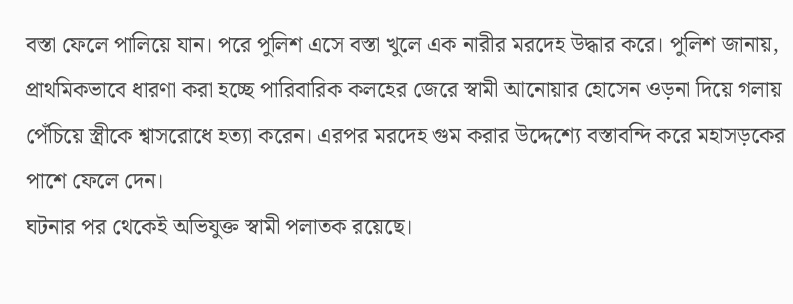বস্তা ফেলে পালিয়ে যান। পরে পুলিশ এসে বস্তা খুলে এক নারীর মরদেহ উদ্ধার করে। পুলিশ জানায়, প্রাথমিকভাবে ধারণা করা হচ্ছে পারিবারিক কলহের জেরে স্বামী আনোয়ার হোসেন ওড়না দিয়ে গলায় পেঁচিয়ে স্ত্রীকে শ্বাসরোধে হত্যা করেন। এরপর মরদেহ গুম করার উদ্দেশ্যে বস্তাবন্দি করে মহাসড়কের পাশে ফেলে দেন।
ঘটনার পর থেকেই অভিযুক্ত স্বামী পলাতক রয়েছে।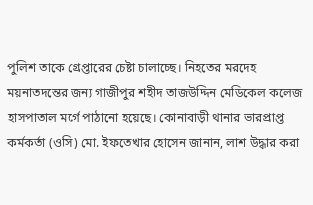পুলিশ তাকে গ্রেপ্তারের চেষ্টা চালাচ্ছে। নিহতের মরদেহ ময়নাতদন্তের জন্য গাজীপুর শহীদ তাজউদ্দিন মেডিকেল কলেজ হাসপাতাল মর্গে পাঠানো হয়েছে। কোনাবাড়ী থানার ভারপ্রাপ্ত কর্মকর্তা (ওসি) মো. ইফতেখার হোসেন জানান, লাশ উদ্ধার করা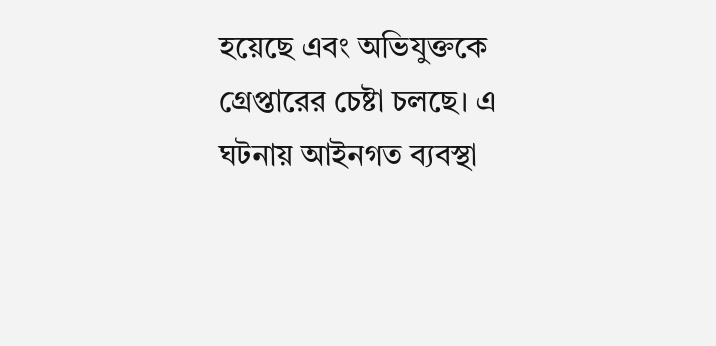হয়েছে এবং অভিযুক্তকে গ্রেপ্তারের চেষ্টা চলছে। এ ঘটনায় আইনগত ব্যবস্থা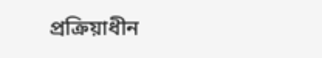প্রক্রিয়াধীন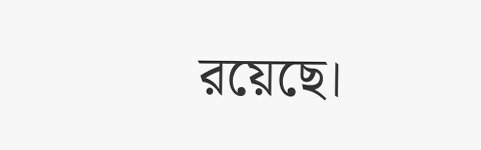রয়েছে।